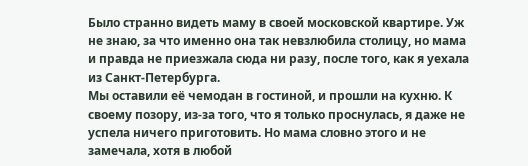Было странно видеть маму в своей московской квартире. Уж не знаю, за что именно она так невзлюбила столицу, но мама и правда не приезжала сюда ни разу, после того, как я уехала из Санкт-Петербурга.
Мы оставили её чемодан в гостиной, и прошли на кухню. К своему позору, из-за того, что я только проснулась, я даже не успела ничего приготовить. Но мама словно этого и не замечала, хотя в любой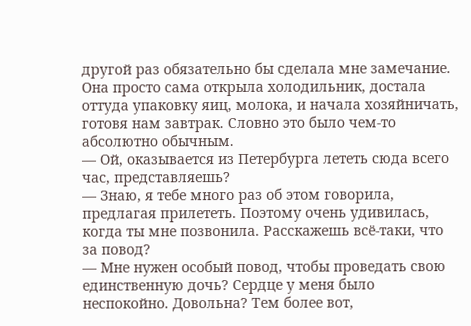другой раз обязательно бы сделала мне замечание.
Она просто сама открыла холодильник, достала оттуда упаковку яиц, молока, и начала хозяйничать, готовя нам завтрак. Словно это было чем-то абсолютно обычным.
— Ой, оказывается из Петербурга лететь сюда всего час, представляешь?
— Знаю, я тебе много раз об этом говорила, предлагая прилететь. Поэтому очень удивилась, когда ты мне позвонила. Расскажешь всё-таки, что за повод?
— Мне нужен особый повод, чтобы проведать свою единственную дочь? Сердце у меня было неспокойно. Довольна? Тем более вот,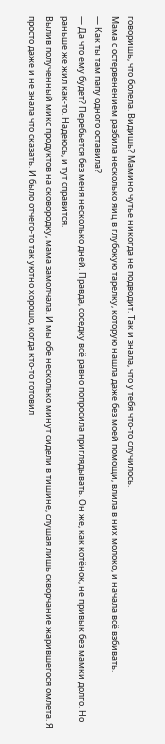говоришь, что болела. Видишь? Мамино чутье никогда не подводит. Так и знала, что у тебя что-то случилось.
Мама с остервенением разбила несколько яиц в глубокую тарелку, которую нашла даже без моей помощи, влила в них молоко, и начала всё взбивать.
— Как ты там папу одного оставила?
— Да что ему будет? Перебьется без меня несколько дней. Правда, соседку всё равно попросила приглядывать. Он же, как котёнок, не привык без мамки долго. Но раньше же жил как-то. Надеюсь, и тут справится.
Вылив полученный микс продуктов на сковородку, мама замолчала. И мы обе несколько минут сидели в тишине, слушая лишь скворчание жарившегося омлета. Я просто даже и не знала что сказать. И было отчего-то так уютно хорошо, когда кто-то готовил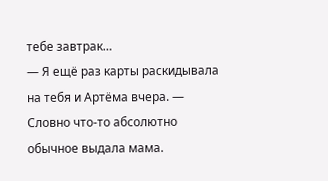тебе завтрак…
— Я ещё раз карты раскидывала на тебя и Артёма вчера. — Словно что-то абсолютно обычное выдала мама.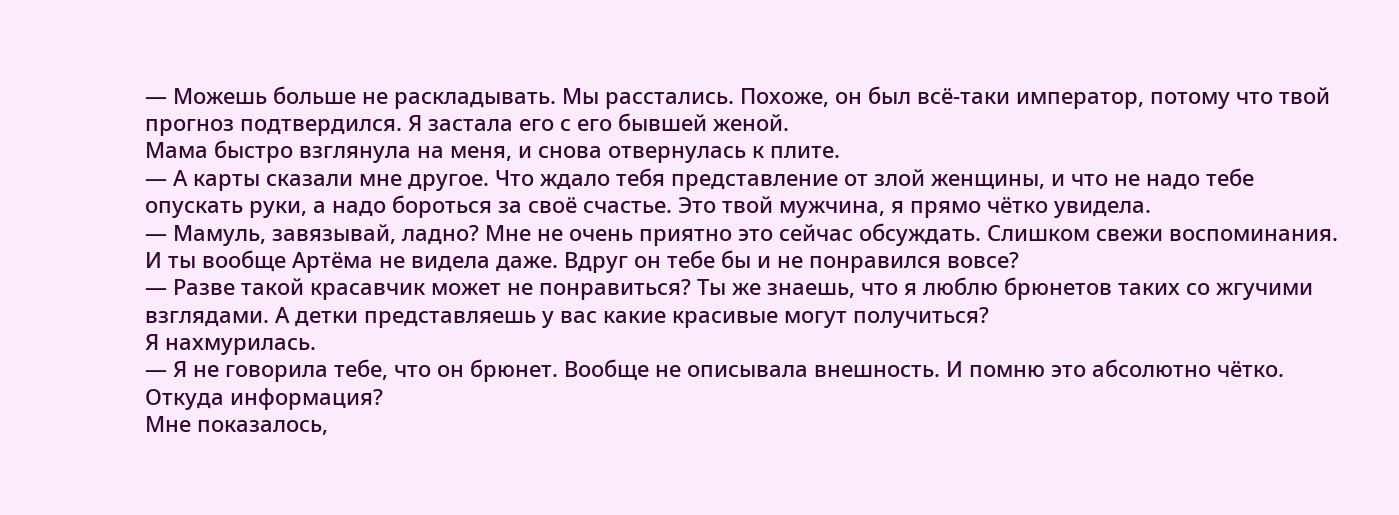— Можешь больше не раскладывать. Мы расстались. Похоже, он был всё-таки император, потому что твой прогноз подтвердился. Я застала его с его бывшей женой.
Мама быстро взглянула на меня, и снова отвернулась к плите.
— А карты сказали мне другое. Что ждало тебя представление от злой женщины, и что не надо тебе опускать руки, а надо бороться за своё счастье. Это твой мужчина, я прямо чётко увидела.
— Мамуль, завязывай, ладно? Мне не очень приятно это сейчас обсуждать. Слишком свежи воспоминания. И ты вообще Артёма не видела даже. Вдруг он тебе бы и не понравился вовсе?
— Разве такой красавчик может не понравиться? Ты же знаешь, что я люблю брюнетов таких со жгучими взглядами. А детки представляешь у вас какие красивые могут получиться?
Я нахмурилась.
— Я не говорила тебе, что он брюнет. Вообще не описывала внешность. И помню это абсолютно чётко. Откуда информация?
Мне показалось,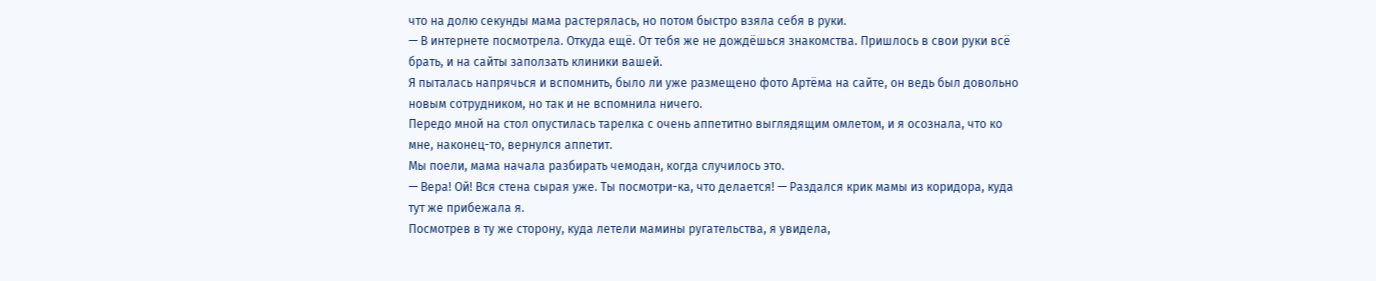что на долю секунды мама растерялась, но потом быстро взяла себя в руки.
— В интернете посмотрела. Откуда ещё. От тебя же не дождёшься знакомства. Пришлось в свои руки всё брать, и на сайты заползать клиники вашей.
Я пыталась напрячься и вспомнить, было ли уже размещено фото Артёма на сайте, он ведь был довольно новым сотрудником, но так и не вспомнила ничего.
Передо мной на стол опустилась тарелка с очень аппетитно выглядящим омлетом, и я осознала, что ко мне, наконец-то, вернулся аппетит.
Мы поели, мама начала разбирать чемодан, когда случилось это.
— Вера! Ой! Вся стена сырая уже. Ты посмотри-ка, что делается! — Раздался крик мамы из коридора, куда тут же прибежала я.
Посмотрев в ту же сторону, куда летели мамины ругательства, я увидела,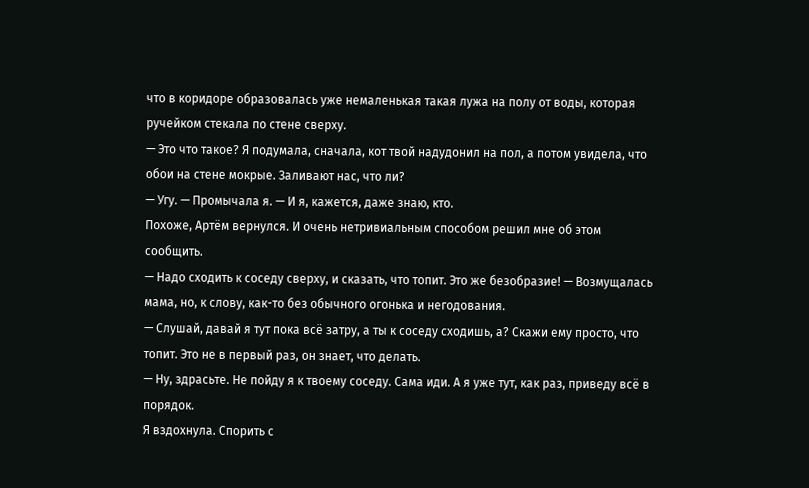что в коридоре образовалась уже немаленькая такая лужа на полу от воды, которая ручейком стекала по стене сверху.
— Это что такое? Я подумала, сначала, кот твой надудонил на пол, а потом увидела, что обои на стене мокрые. Заливают нас, что ли?
— Угу. — Промычала я. — И я, кажется, даже знаю, кто.
Похоже, Артём вернулся. И очень нетривиальным способом решил мне об этом сообщить.
— Надо сходить к соседу сверху, и сказать, что топит. Это же безобразие! — Возмущалась мама, но, к слову, как-то без обычного огонька и негодования.
— Слушай, давай я тут пока всё затру, а ты к соседу сходишь, а? Скажи ему просто, что топит. Это не в первый раз, он знает, что делать.
— Ну, здрасьте. Не пойду я к твоему соседу. Сама иди. А я уже тут, как раз, приведу всё в порядок.
Я вздохнула. Спорить с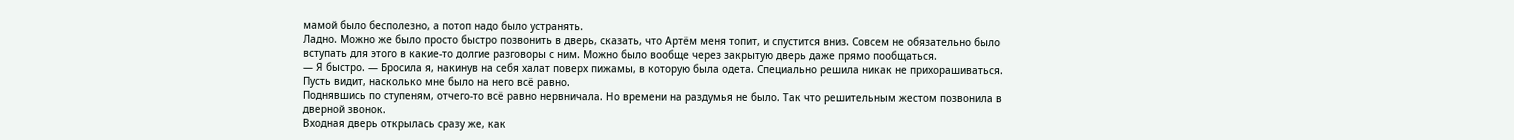мамой было бесполезно, а потоп надо было устранять.
Ладно. Можно же было просто быстро позвонить в дверь, сказать, что Артём меня топит, и спустится вниз. Совсем не обязательно было вступать для этого в какие-то долгие разговоры с ним. Можно было вообще через закрытую дверь даже прямо пообщаться.
— Я быстро. — Бросила я, накинув на себя халат поверх пижамы, в которую была одета. Специально решила никак не прихорашиваться. Пусть видит, насколько мне было на него всё равно.
Поднявшись по ступеням, отчего-то всё равно нервничала. Но времени на раздумья не было. Так что решительным жестом позвонила в дверной звонок.
Входная дверь открылась сразу же, как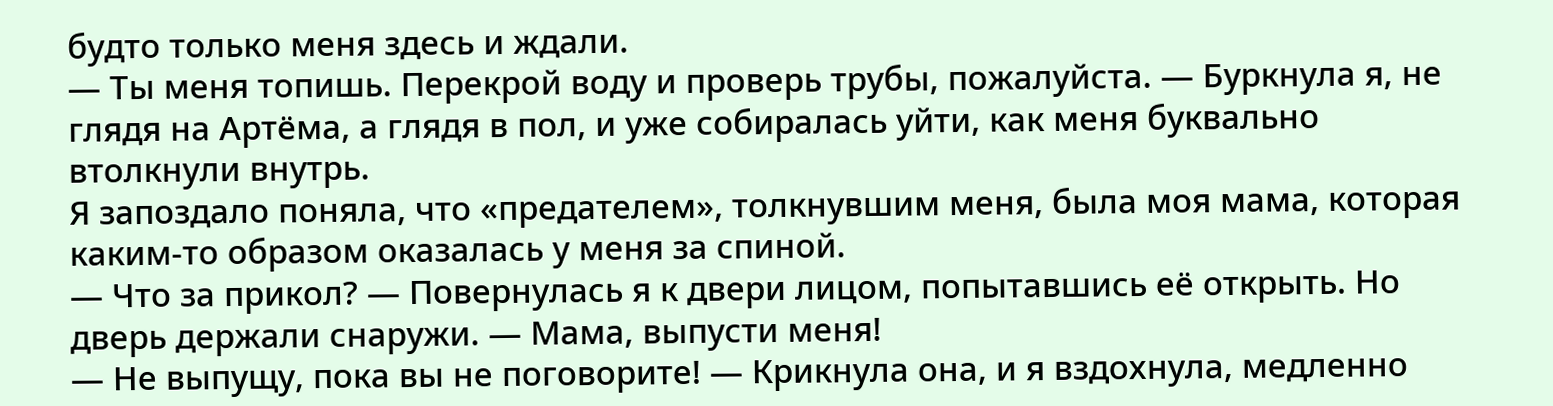будто только меня здесь и ждали.
— Ты меня топишь. Перекрой воду и проверь трубы, пожалуйста. — Буркнула я, не глядя на Артёма, а глядя в пол, и уже собиралась уйти, как меня буквально втолкнули внутрь.
Я запоздало поняла, что «предателем», толкнувшим меня, была моя мама, которая каким-то образом оказалась у меня за спиной.
— Что за прикол? — Повернулась я к двери лицом, попытавшись её открыть. Но дверь держали снаружи. — Мама, выпусти меня!
— Не выпущу, пока вы не поговорите! — Крикнула она, и я вздохнула, медленно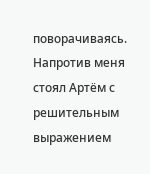поворачиваясь.
Напротив меня стоял Артём с решительным выражением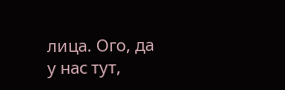лица. Ого, да у нас тут,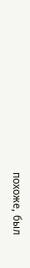похоже, был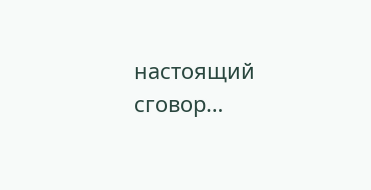настоящий сговор…